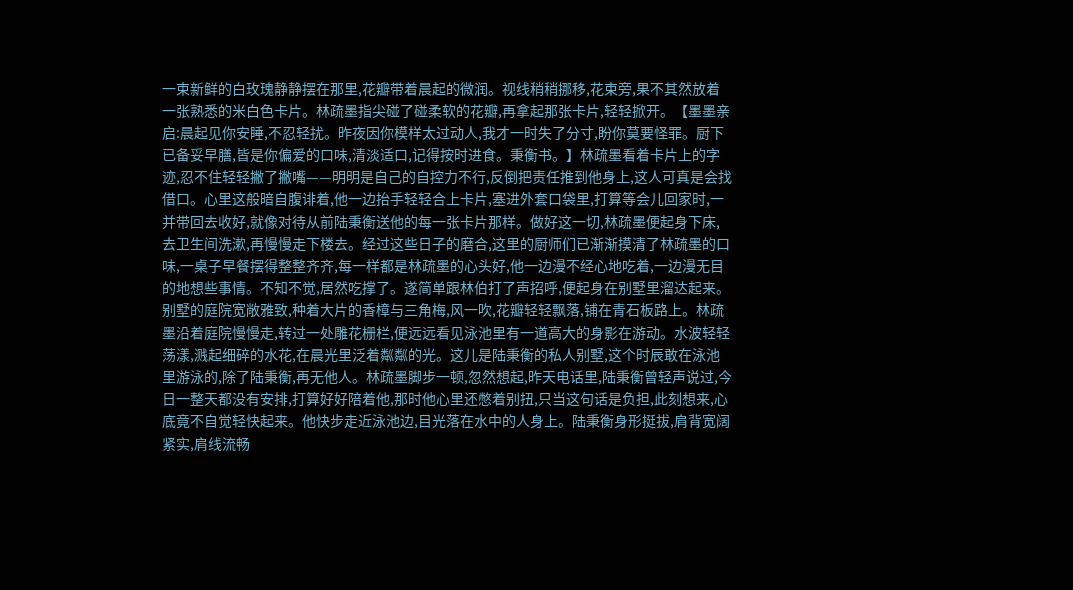一束新鲜的白玫瑰静静摆在那里,花瓣带着晨起的微润。视线稍稍挪移,花束旁,果不其然放着一张熟悉的米白色卡片。林疏墨指尖碰了碰柔软的花瓣,再拿起那张卡片,轻轻掀开。【墨墨亲启:晨起见你安睡,不忍轻扰。昨夜因你模样太过动人,我才一时失了分寸,盼你莫要怪罪。厨下已备妥早膳,皆是你偏爱的口味,清淡适口,记得按时进食。秉衡书。】林疏墨看着卡片上的字迹,忍不住轻轻撇了撇嘴——明明是自己的自控力不行,反倒把责任推到他身上,这人可真是会找借口。心里这般暗自腹诽着,他一边抬手轻轻合上卡片,塞进外套口袋里,打算等会儿回家时,一并带回去收好,就像对待从前陆秉衡送他的每一张卡片那样。做好这一切,林疏墨便起身下床,去卫生间洗漱,再慢慢走下楼去。经过这些日子的磨合,这里的厨师们已渐渐摸清了林疏墨的口味,一桌子早餐摆得整整齐齐,每一样都是林疏墨的心头好,他一边漫不经心地吃着,一边漫无目的地想些事情。不知不觉,居然吃撑了。遂简单跟林伯打了声招呼,便起身在别墅里溜达起来。别墅的庭院宽敞雅致,种着大片的香樟与三角梅,风一吹,花瓣轻轻飘落,铺在青石板路上。林疏墨沿着庭院慢慢走,转过一处雕花栅栏,便远远看见泳池里有一道高大的身影在游动。水波轻轻荡漾,溅起细碎的水花,在晨光里泛着粼粼的光。这儿是陆秉衡的私人别墅,这个时辰敢在泳池里游泳的,除了陆秉衡,再无他人。林疏墨脚步一顿,忽然想起,昨天电话里,陆秉衡曾轻声说过,今日一整天都没有安排,打算好好陪着他,那时他心里还憋着别扭,只当这句话是负担,此刻想来,心底竟不自觉轻快起来。他快步走近泳池边,目光落在水中的人身上。陆秉衡身形挺拔,肩背宽阔紧实,肩线流畅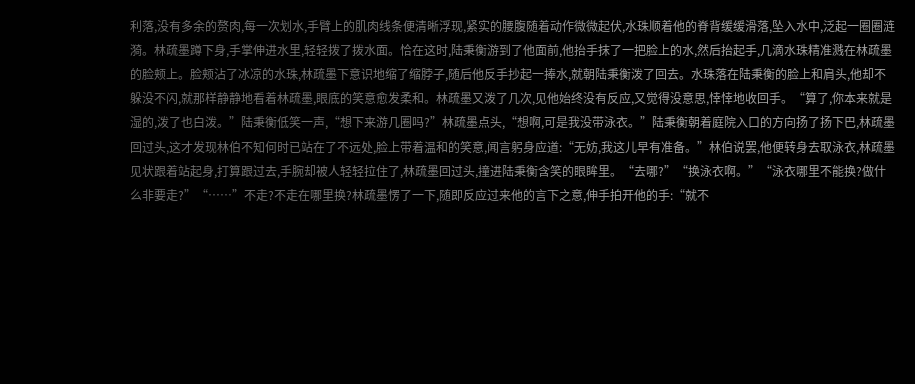利落,没有多余的赘肉,每一次划水,手臂上的肌肉线条便清晰浮现,紧实的腰腹随着动作微微起伏,水珠顺着他的脊背缓缓滑落,坠入水中,泛起一圈圈涟漪。林疏墨蹲下身,手掌伸进水里,轻轻拨了拨水面。恰在这时,陆秉衡游到了他面前,他抬手抹了一把脸上的水,然后抬起手,几滴水珠精准溅在林疏墨的脸颊上。脸颊沾了冰凉的水珠,林疏墨下意识地缩了缩脖子,随后他反手抄起一捧水,就朝陆秉衡泼了回去。水珠落在陆秉衡的脸上和肩头,他却不躲没不闪,就那样静静地看着林疏墨,眼底的笑意愈发柔和。林疏墨又泼了几次,见他始终没有反应,又觉得没意思,悻悻地收回手。“算了,你本来就是湿的,泼了也白泼。”陆秉衡低笑一声,“想下来游几圈吗?”林疏墨点头,“想啊,可是我没带泳衣。”陆秉衡朝着庭院入口的方向扬了扬下巴,林疏墨回过头,这才发现林伯不知何时已站在了不远处,脸上带着温和的笑意,闻言躬身应道:“无妨,我这儿早有准备。”林伯说罢,他便转身去取泳衣,林疏墨见状跟着站起身,打算跟过去,手腕却被人轻轻拉住了,林疏墨回过头,撞进陆秉衡含笑的眼眸里。“去哪?”“换泳衣啊。”“泳衣哪里不能换?做什么非要走?”“……”不走?不走在哪里换?林疏墨愣了一下,随即反应过来他的言下之意,伸手拍开他的手:“就不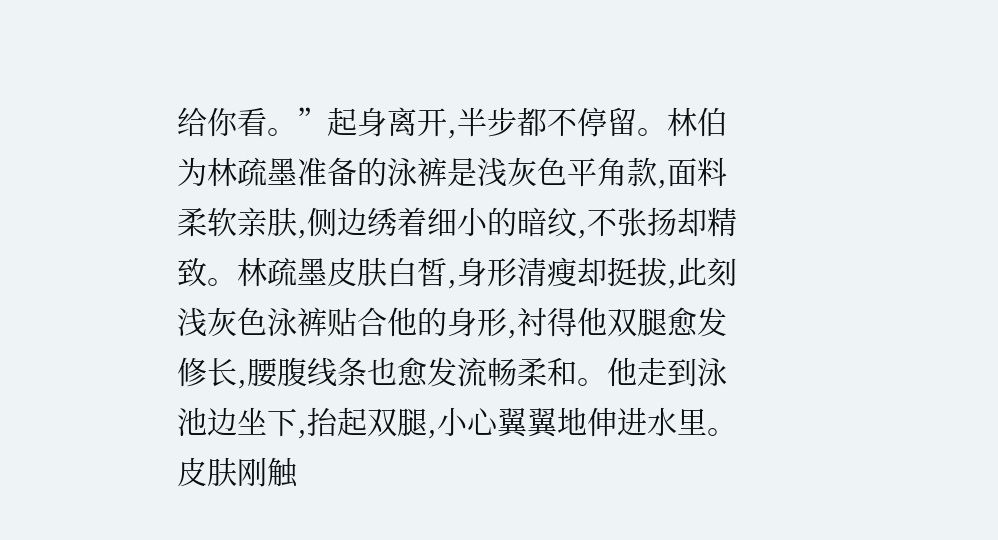给你看。”起身离开,半步都不停留。林伯为林疏墨准备的泳裤是浅灰色平角款,面料柔软亲肤,侧边绣着细小的暗纹,不张扬却精致。林疏墨皮肤白皙,身形清瘦却挺拔,此刻浅灰色泳裤贴合他的身形,衬得他双腿愈发修长,腰腹线条也愈发流畅柔和。他走到泳池边坐下,抬起双腿,小心翼翼地伸进水里。皮肤刚触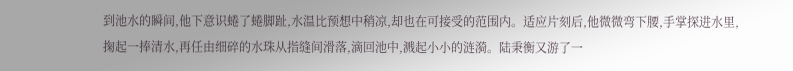到池水的瞬间,他下意识蜷了蜷脚趾,水温比预想中稍凉,却也在可接受的范围内。适应片刻后,他微微弯下腰,手掌探进水里,掬起一捧清水,再任由细碎的水珠从指缝间滑落,滴回池中,溅起小小的涟漪。陆秉衡又游了一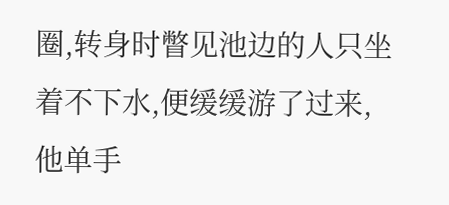圈,转身时瞥见池边的人只坐着不下水,便缓缓游了过来,他单手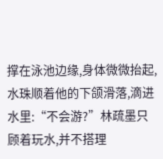撑在泳池边缘,身体微微抬起,水珠顺着他的下颌滑落,滴进水里:“不会游?”林疏墨只顾着玩水,并不搭理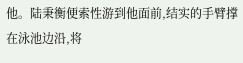他。陆秉衡便索性游到他面前,结实的手臂撑在泳池边沿,将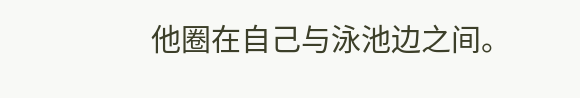他圈在自己与泳池边之间。